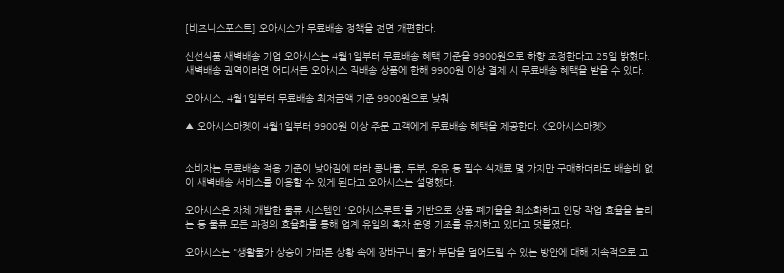[비즈니스포스트] 오아시스가 무료배송 정책을 전면 개편한다.

신선식품 새벽배송 기업 오아시스는 4월1일부터 무료배송 혜택 기준을 9900원으로 하향 조정한다고 25일 밝혔다. 새벽배송 권역이라면 어디서든 오아시스 직배송 상품에 한해 9900원 이상 결제 시 무료배송 혜택을 받을 수 있다.

오아시스, 4월1일부터 무료배송 최저금액 기준 9900원으로 낮춰

▲ 오아시스마켓이 4월1일부터 9900원 이상 주문 고객에게 무료배송 혜택을 제공한다. <오아시스마켓>


소비자는 무료배송 적용 기준이 낮아짐에 따라 콩나물, 두부, 우유 등 필수 식재료 몇 가지만 구매하더라도 배송비 없이 새벽배송 서비스를 이용할 수 있게 된다고 오아시스는 설명했다.

오아시스은 자체 개발한 물류 시스템인 '오아시스루트'를 기반으로 상품 폐기율을 최소화하고 인당 작업 효율을 늘리는 등 물류 모든 과정의 효율화를 통해 업계 유일의 흑자 운영 기조를 유지하고 있다고 덧붙였다.

오아시스는 "생활물가 상승이 가파른 상황 속에 장바구니 물가 부담을 덜어드릴 수 있는 방안에 대해 지속적으로 고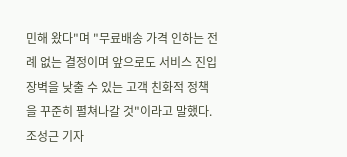민해 왔다"며 "무료배송 가격 인하는 전례 없는 결정이며 앞으로도 서비스 진입 장벽을 낮출 수 있는 고객 친화적 정책을 꾸준히 펼쳐나갈 것"이라고 말했다. 조성근 기자